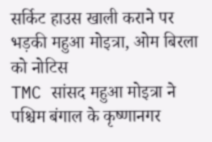सर्किट हाउस खाली कराने पर भड़की महुआ मोइत्रा, ओम बिरला को नोटिस
TMC सांसद महुआ मोइत्रा ने पश्चिम बंगाल के कृष्णानगर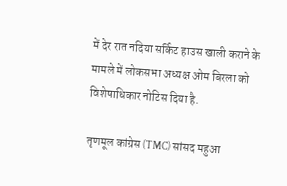में देर रात नदिया सर्किट हाउस खाली कराने के मामले में लोकसभा अध्यक्ष ओम बिरला को विशेषाधिकार नोटिस दिया है.

तृणमूल कांग्रेस (TMC) सांसद महुआ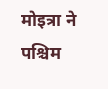मोइत्रा ने पश्चिम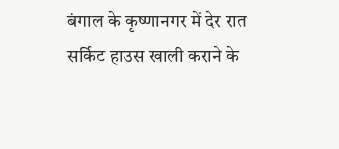बंगाल के कृष्णानगर में देर रात सर्किट हाउस खाली कराने के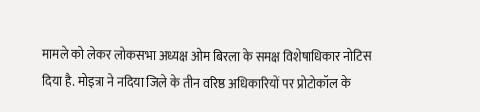मामले को लेकर लोकसभा अध्यक्ष ओम बिरला के समक्ष विशेषाधिकार नोटिस दिया है. मोइत्रा ने नदिया जिले के तीन वरिष्ठ अधिकारियों पर प्रोटोकॉल के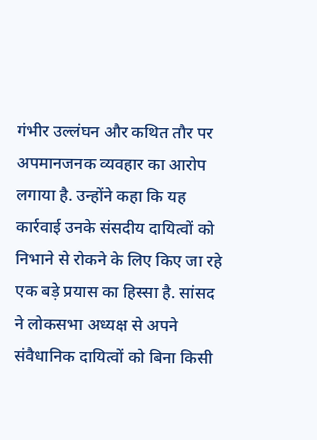गंभीर उल्लंघन और कथित तौर पर अपमानजनक व्यवहार का आरोप लगाया है. उन्होंने कहा कि यह कार्रवाई उनके संसदीय दायित्वों को निभाने से रोकने के लिए किए जा रहे एक बड़े प्रयास का हिस्सा है. सांसद ने लोकसभा अध्यक्ष से अपने संवैधानिक दायित्वों को बिना किसी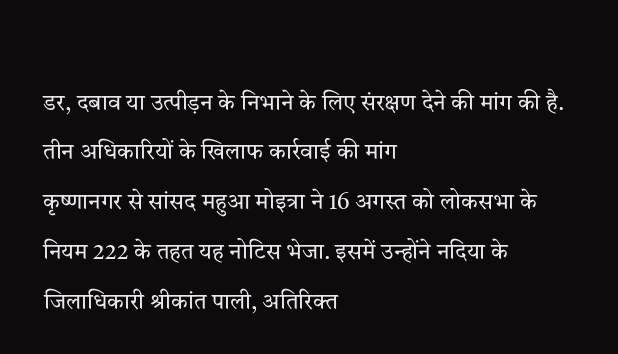डर, दबाव या उत्पीड़न के निभाने के लिए संरक्षण देने की मांग की है.
तीन अधिकारियों के खिलाफ कार्रवाई की मांग
कृष्णानगर से सांसद महुआ मोइत्रा ने 16 अगस्त को लोकसभा के नियम 222 के तहत यह नोटिस भेजा. इसमें उन्होंने नदिया के जिलाधिकारी श्रीकांत पाली, अतिरिक्त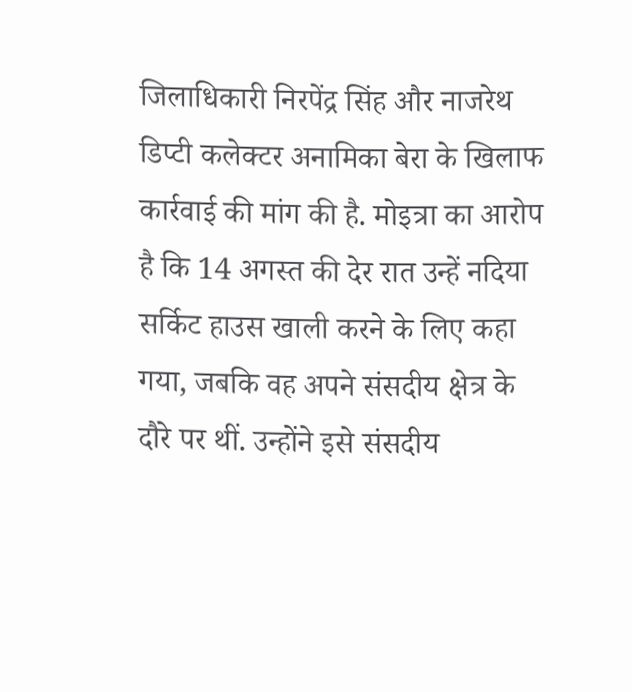जिलाधिकारी निरपेंद्र सिंह और नाजरेथ डिप्टी कलेक्टर अनामिका बेरा के खिलाफ कार्रवाई की मांग की है. मोइत्रा का आरोप है कि 14 अगस्त की देर रात उन्हें नदिया सर्किट हाउस खाली करने के लिए कहा गया, जबकि वह अपने संसदीय क्षेत्र के दौरे पर थीं. उन्होंने इसे संसदीय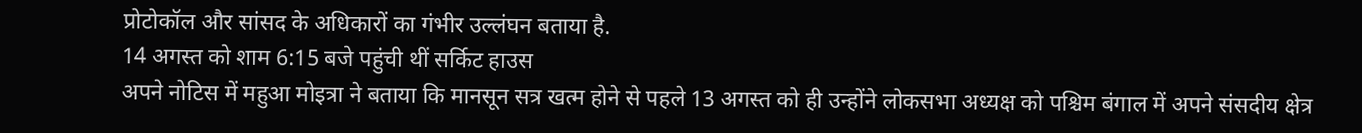प्रोटोकॉल और सांसद के अधिकारों का गंभीर उल्लंघन बताया है.
14 अगस्त को शाम 6:15 बजे पहुंची थीं सर्किट हाउस
अपने नोटिस में महुआ मोइत्रा ने बताया कि मानसून सत्र खत्म होने से पहले 13 अगस्त को ही उन्होंने लोकसभा अध्यक्ष को पश्चिम बंगाल में अपने संसदीय क्षेत्र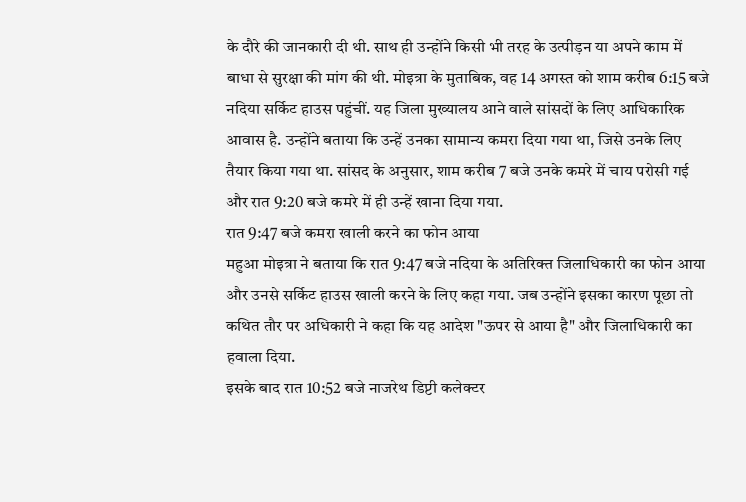के दौरे की जानकारी दी थी. साथ ही उन्होंने किसी भी तरह के उत्पीड़न या अपने काम में बाधा से सुरक्षा की मांग की थी. मोइत्रा के मुताबिक, वह 14 अगस्त को शाम करीब 6:15 बजे नदिया सर्किट हाउस पहुंचीं. यह जिला मुख्यालय आने वाले सांसदों के लिए आधिकारिक आवास है. उन्होंने बताया कि उन्हें उनका सामान्य कमरा दिया गया था, जिसे उनके लिए तैयार किया गया था. सांसद के अनुसार, शाम करीब 7 बजे उनके कमरे में चाय परोसी गई और रात 9:20 बजे कमरे में ही उन्हें खाना दिया गया.
रात 9:47 बजे कमरा खाली करने का फोन आया
महुआ मोइत्रा ने बताया कि रात 9:47 बजे नदिया के अतिरिक्त जिलाधिकारी का फोन आया और उनसे सर्किट हाउस खाली करने के लिए कहा गया. जब उन्होंने इसका कारण पूछा तो कथित तौर पर अधिकारी ने कहा कि यह आदेश "ऊपर से आया है" और जिलाधिकारी का हवाला दिया.
इसके बाद रात 10:52 बजे नाजरेथ डिप्टी कलेक्टर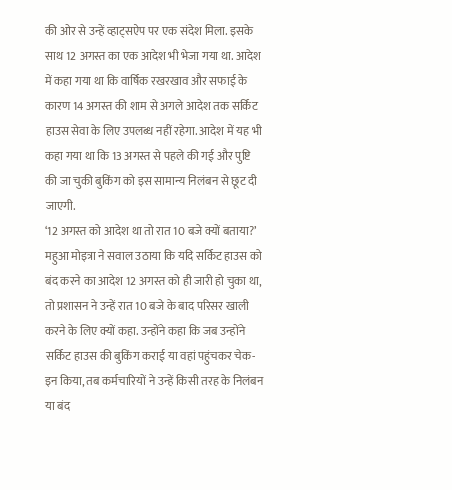की ओर से उन्हें व्हाट्सऐप पर एक संदेश मिला. इसके साथ 12 अगस्त का एक आदेश भी भेजा गया था. आदेश में कहा गया था कि वार्षिक रखरखाव और सफाई के कारण 14 अगस्त की शाम से अगले आदेश तक सर्किट हाउस सेवा के लिए उपलब्ध नहीं रहेगा. आदेश में यह भी कहा गया था कि 13 अगस्त से पहले की गई और पुष्टि की जा चुकी बुकिंग को इस सामान्य निलंबन से छूट दी जाएगी.
‘12 अगस्त को आदेश था तो रात 10 बजे क्यों बताया?’
महुआ मोइत्रा ने सवाल उठाया कि यदि सर्किट हाउस को बंद करने का आदेश 12 अगस्त को ही जारी हो चुका था, तो प्रशासन ने उन्हें रात 10 बजे के बाद परिसर खाली करने के लिए क्यों कहा. उन्होंने कहा कि जब उन्होंने सर्किट हाउस की बुकिंग कराई या वहां पहुंचकर चेक-इन किया, तब कर्मचारियों ने उन्हें किसी तरह के निलंबन या बंद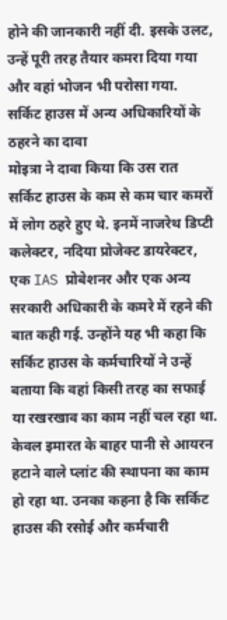होने की जानकारी नहीं दी. इसके उलट, उन्हें पूरी तरह तैयार कमरा दिया गया और वहां भोजन भी परोसा गया.
सर्किट हाउस में अन्य अधिकारियों के ठहरने का दावा
मोइत्रा ने दावा किया कि उस रात सर्किट हाउस के कम से कम चार कमरों में लोग ठहरे हुए थे. इनमें नाजरेथ डिप्टी कलेक्टर, नदिया प्रोजेक्ट डायरेक्टर, एक IAS प्रोबेशनर और एक अन्य सरकारी अधिकारी के कमरे में रहने की बात कही गई. उन्होंने यह भी कहा कि सर्किट हाउस के कर्मचारियों ने उन्हें बताया कि वहां किसी तरह का सफाई या रखरखाव का काम नहीं चल रहा था. केवल इमारत के बाहर पानी से आयरन हटाने वाले प्लांट की स्थापना का काम हो रहा था. उनका कहना है कि सर्किट हाउस की रसोई और कर्मचारी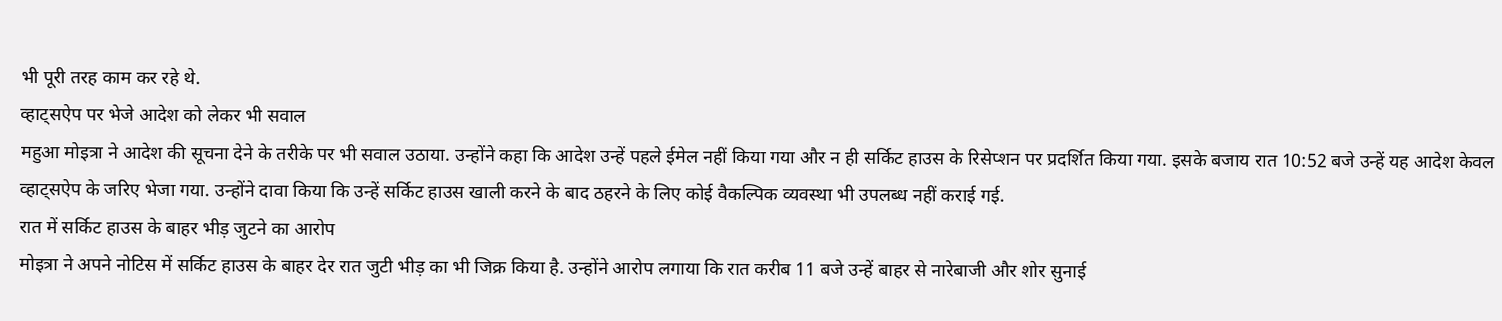भी पूरी तरह काम कर रहे थे.
व्हाट्सऐप पर भेजे आदेश को लेकर भी सवाल
महुआ मोइत्रा ने आदेश की सूचना देने के तरीके पर भी सवाल उठाया. उन्होंने कहा कि आदेश उन्हें पहले ईमेल नहीं किया गया और न ही सर्किट हाउस के रिसेप्शन पर प्रदर्शित किया गया. इसके बजाय रात 10:52 बजे उन्हें यह आदेश केवल व्हाट्सऐप के जरिए भेजा गया. उन्होंने दावा किया कि उन्हें सर्किट हाउस खाली करने के बाद ठहरने के लिए कोई वैकल्पिक व्यवस्था भी उपलब्ध नहीं कराई गई.
रात में सर्किट हाउस के बाहर भीड़ जुटने का आरोप
मोइत्रा ने अपने नोटिस में सर्किट हाउस के बाहर देर रात जुटी भीड़ का भी जिक्र किया है. उन्होंने आरोप लगाया कि रात करीब 11 बजे उन्हें बाहर से नारेबाजी और शोर सुनाई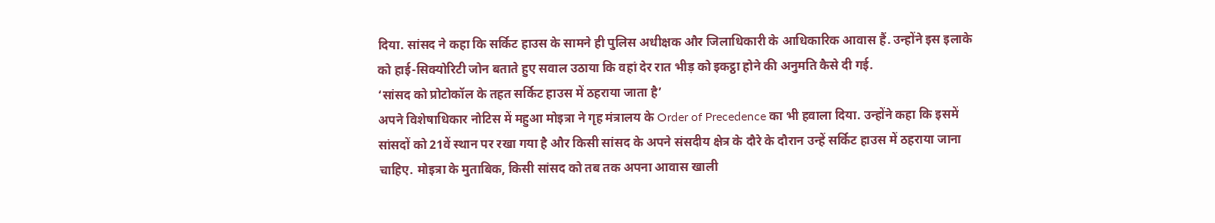दिया. सांसद ने कहा कि सर्किट हाउस के सामने ही पुलिस अधीक्षक और जिलाधिकारी के आधिकारिक आवास हैं. उन्होंने इस इलाके को हाई-सिक्योरिटी जोन बताते हुए सवाल उठाया कि वहां देर रात भीड़ को इकट्ठा होने की अनुमति कैसे दी गई.
‘सांसद को प्रोटोकॉल के तहत सर्किट हाउस में ठहराया जाता है’
अपने विशेषाधिकार नोटिस में महुआ मोइत्रा ने गृह मंत्रालय के Order of Precedence का भी हवाला दिया. उन्होंने कहा कि इसमें सांसदों को 21वें स्थान पर रखा गया है और किसी सांसद के अपने संसदीय क्षेत्र के दौरे के दौरान उन्हें सर्किट हाउस में ठहराया जाना चाहिए. मोइत्रा के मुताबिक, किसी सांसद को तब तक अपना आवास खाली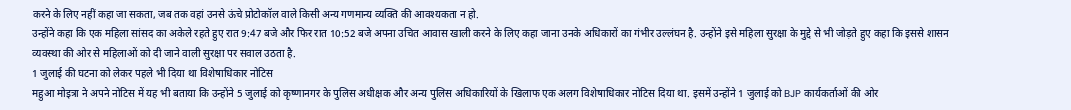करने के लिए नहीं कहा जा सकता, जब तक वहां उनसे ऊंचे प्रोटोकॉल वाले किसी अन्य गणमान्य व्यक्ति की आवश्यकता न हो.
उन्होंने कहा कि एक महिला सांसद का अकेले रहते हुए रात 9:47 बजे और फिर रात 10:52 बजे अपना उचित आवास खाली करने के लिए कहा जाना उनके अधिकारों का गंभीर उल्लंघन है. उन्होंने इसे महिला सुरक्षा के मुद्दे से भी जोड़ते हुए कहा कि इससे शासन व्यवस्था की ओर से महिलाओं को दी जाने वाली सुरक्षा पर सवाल उठता है.
1 जुलाई की घटना को लेकर पहले भी दिया था विशेषाधिकार नोटिस
महुआ मोइत्रा ने अपने नोटिस में यह भी बताया कि उन्होंने 5 जुलाई को कृष्णानगर के पुलिस अधीक्षक और अन्य पुलिस अधिकारियों के खिलाफ एक अलग विशेषाधिकार नोटिस दिया था. इसमें उन्होंने 1 जुलाई को BJP कार्यकर्ताओं की ओर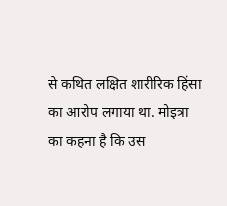से कथित लक्षित शारीरिक हिंसा का आरोप लगाया था. मोइत्रा का कहना है कि उस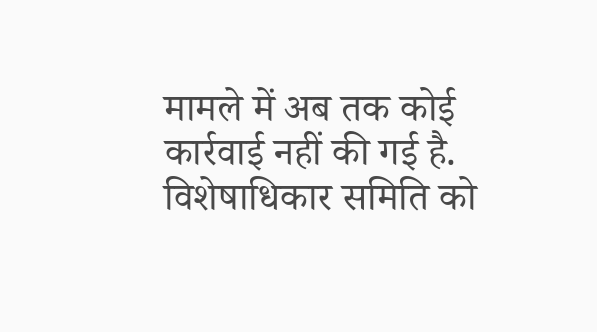मामले में अब तक कोई कार्रवाई नहीं की गई है.
विशेषाधिकार समिति को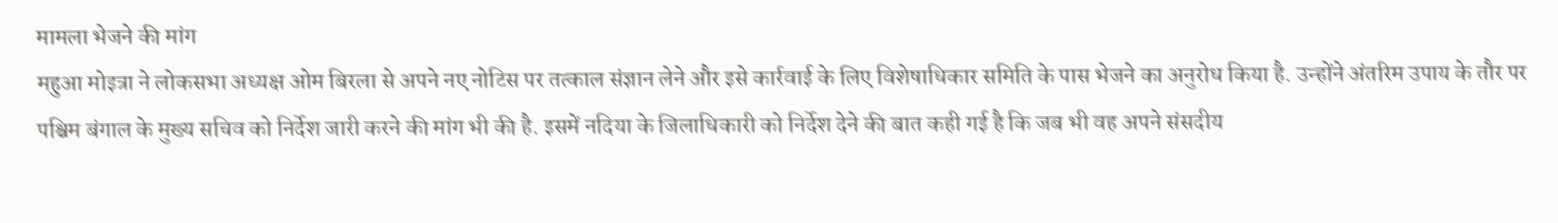मामला भेजने की मांग
महुआ मोइत्रा ने लोकसभा अध्यक्ष ओम बिरला से अपने नए नोटिस पर तत्काल संज्ञान लेने और इसे कार्रवाई के लिए विशेषाधिकार समिति के पास भेजने का अनुरोध किया है. उन्होंने अंतरिम उपाय के तौर पर पश्चिम बंगाल के मुख्य सचिव को निर्देश जारी करने की मांग भी की है. इसमें नदिया के जिलाधिकारी को निर्देश देने की बात कही गई है कि जब भी वह अपने संसदीय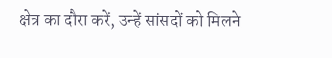क्षेत्र का दौरा करें, उन्हें सांसदों को मिलने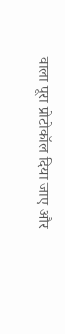वाला पूरा प्रोटोकॉल दिया जाए और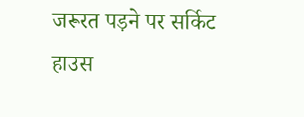जरूरत पड़ने पर सर्किट हाउस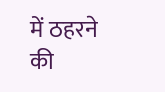में ठहरने की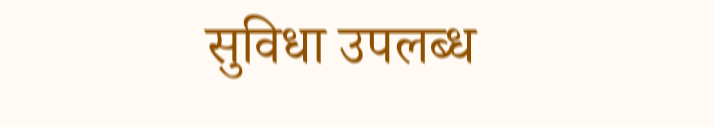सुविधा उपलब्ध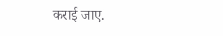कराई जाए.